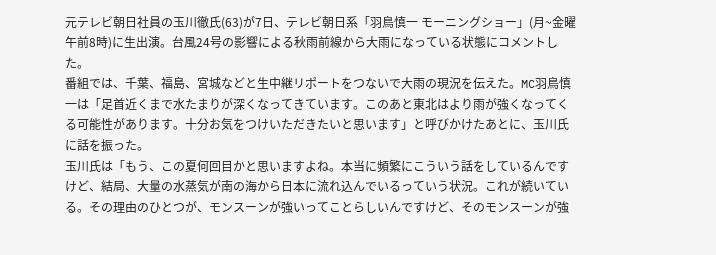元テレビ朝日社員の玉川徹氏(63)が7日、テレビ朝日系「羽鳥慎一 モーニングショー」(月~金曜午前8時)に生出演。台風24号の影響による秋雨前線から大雨になっている状態にコメントした。
番組では、千葉、福島、宮城などと生中継リポートをつないで大雨の現況を伝えた。MC羽鳥慎一は「足首近くまで水たまりが深くなってきています。このあと東北はより雨が強くなってくる可能性があります。十分お気をつけいただきたいと思います」と呼びかけたあとに、玉川氏に話を振った。
玉川氏は「もう、この夏何回目かと思いますよね。本当に頻繁にこういう話をしているんですけど、結局、大量の水蒸気が南の海から日本に流れ込んでいるっていう状況。これが続いている。その理由のひとつが、モンスーンが強いってことらしいんですけど、そのモンスーンが強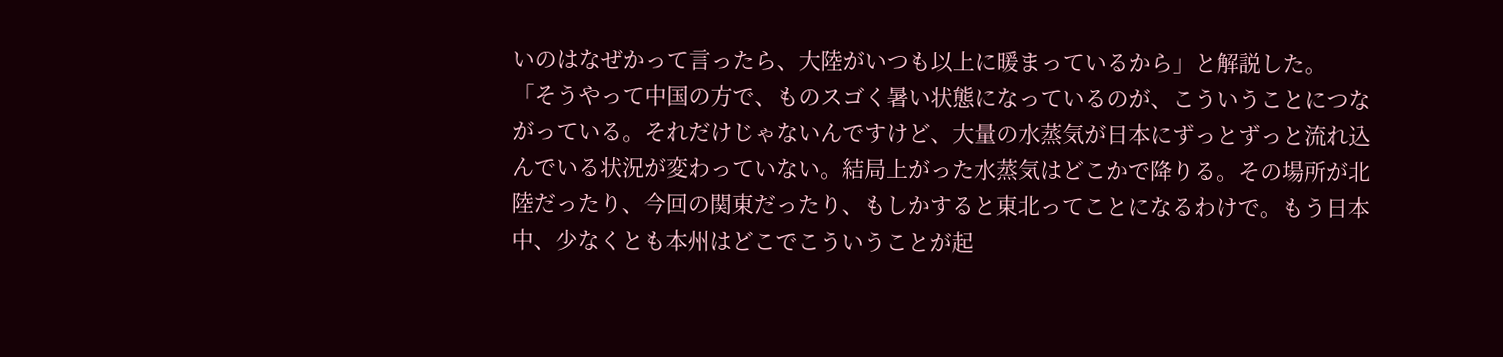いのはなぜかって言ったら、大陸がいつも以上に暖まっているから」と解説した。
「そうやって中国の方で、ものスゴく暑い状態になっているのが、こういうことにつながっている。それだけじゃないんですけど、大量の水蒸気が日本にずっとずっと流れ込んでいる状況が変わっていない。結局上がった水蒸気はどこかで降りる。その場所が北陸だったり、今回の関東だったり、もしかすると東北ってことになるわけで。もう日本中、少なくとも本州はどこでこういうことが起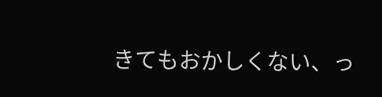きてもおかしくない、っ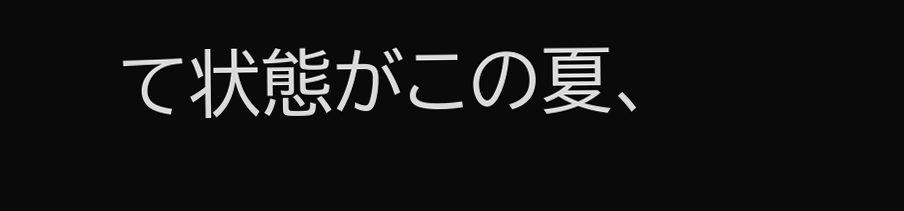て状態がこの夏、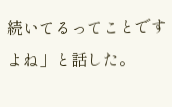続いてるってことですよね」と話した。